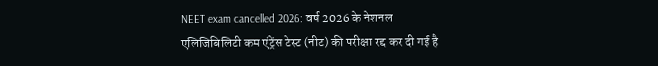NEET exam cancelled 2026: वर्ष 2026 के नेशनल एलिजिबिलिटी कम एंट्रेंस टेस्ट (नीट) की परीक्षा रद्द कर दी गई है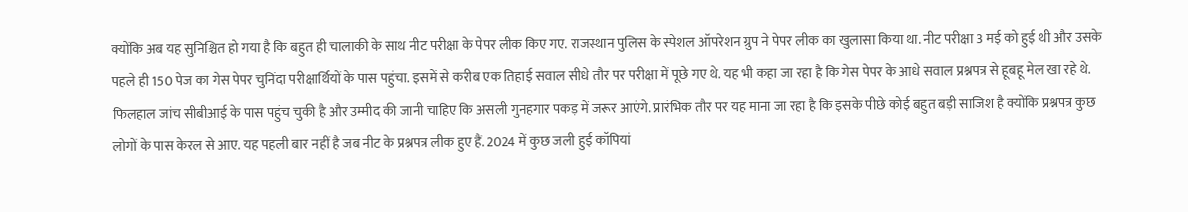क्योंकि अब यह सुनिश्चित हो गया है कि बहुत ही चालाकी के साथ नीट परीक्षा के पेपर लीक किए गए. राजस्थान पुलिस के स्पेशल ऑपरेशन ग्रुप ने पेपर लीक का खुलासा किया था. नीट परीक्षा 3 मई को हुई थी और उसके पहले ही 150 पेज का गेस पेपर चुनिंदा परीक्षार्थियों के पास पहुंचा. इसमें से करीब एक तिहाई सवाल सीधे तौर पर परीक्षा में पूछे गए थे. यह भी कहा जा रहा है कि गेस पेपर के आधे सवाल प्रश्नपत्र से हूबहू मेल खा रहे थे.
फिलहाल जांच सीबीआई के पास पहुंच चुकी है और उम्मीद की जानी चाहिए कि असली गुनहगार पकड़ में जरूर आएंगे. प्रारंभिक तौर पर यह माना जा रहा है कि इसके पीछे कोई बहुत बड़ी साजिश है क्योंकि प्रश्नपत्र कुछ लोगों के पास केरल से आए. यह पहली बार नहीं है जब नीट के प्रश्नपत्र लीक हुए हैं. 2024 में कुछ जली हुई कॉपियां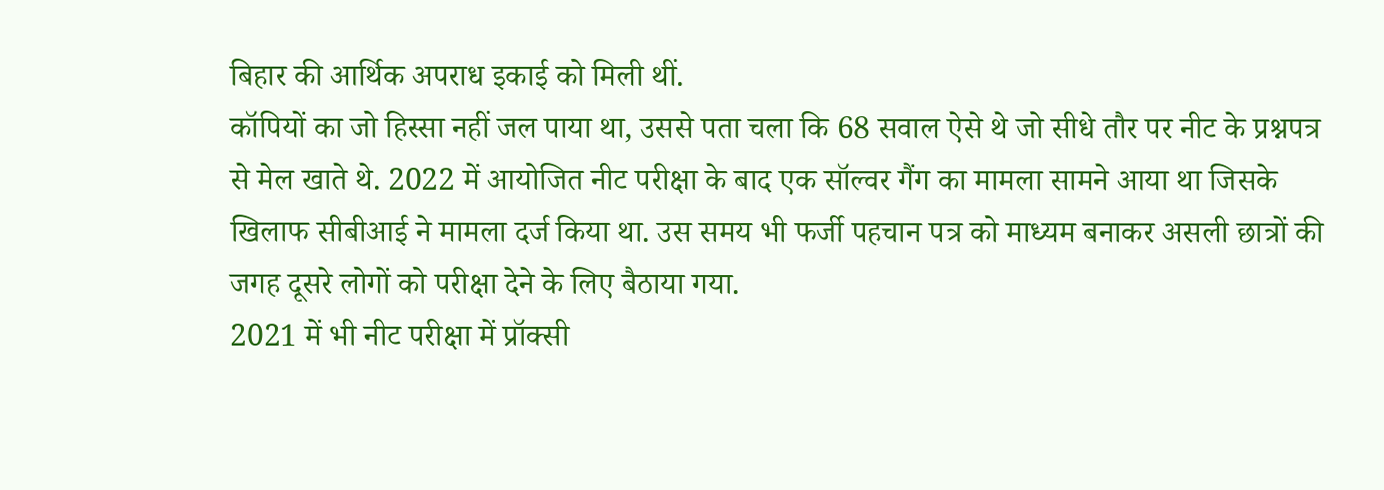बिहार की आर्थिक अपराध इकाई को मिली थीं.
कॉपियों का जो हिस्सा नहीं जल पाया था, उससे पता चला कि 68 सवाल ऐसे थे जो सीधे तौर पर नीट के प्रश्नपत्र से मेल खाते थे. 2022 में आयोजित नीट परीक्षा के बाद एक सॉल्वर गैंग का मामला सामने आया था जिसके खिलाफ सीबीआई ने मामला दर्ज किया था. उस समय भी फर्जी पहचान पत्र को माध्यम बनाकर असली छात्रों की जगह दूसरे लोगों को परीक्षा देने के लिए बैठाया गया.
2021 में भी नीट परीक्षा में प्रॉक्सी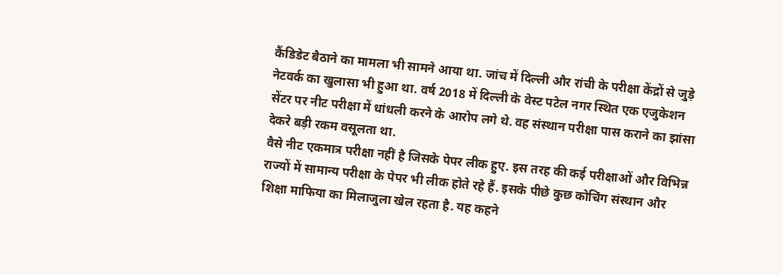कैंडिडेट बैठाने का मामला भी सामने आया था. जांच में दिल्ली और रांची के परीक्षा केंद्रों से जुड़े नेटवर्क का खुलासा भी हुआ था. वर्ष 2018 में दिल्ली के वेस्ट पटेल नगर स्थित एक एजुकेशन सेंटर पर नीट परीक्षा में धांधली करने के आरोप लगे थे. वह संस्थान परीक्षा पास कराने का झांसा देकरे बड़ी रकम वसूलता था.
वैसे नीट एकमात्र परीक्षा नहीं है जिसके पेपर लीक हुए. इस तरह की कई परीक्षाओं और विभिन्न राज्यों में सामान्य परीक्षा के पेपर भी लीक होते रहे हैं. इसके पीछे कुछ कोचिंग संस्थान और शिक्षा माफिया का मिलाजुला खेल रहता है. यह कहने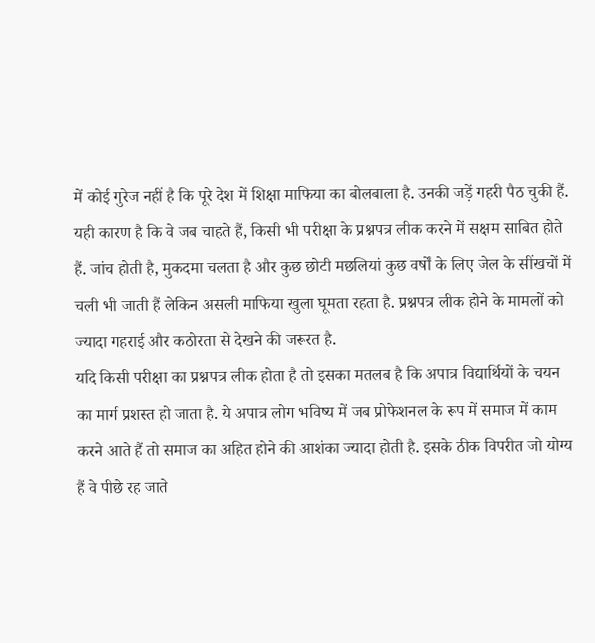में कोई गुरेज नहीं है कि पूरे देश में शिक्षा माफिया का बोलबाला है. उनकी जड़ें गहरी पैठ चुकी हैं.
यही कारण है कि वे जब चाहते हैं, किसी भी परीक्षा के प्रश्नपत्र लीक करने में सक्षम साबित होते हैं. जांच होती है, मुकदमा चलता है और कुछ छोटी मछलियां कुछ वर्षों के लिए जेल के सींखचों में चली भी जाती हैं लेकिन असली माफिया खुला घूमता रहता है. प्रश्नपत्र लीक होने के मामलों को ज्यादा गहराई और कठोरता से देखने की जरूरत है.
यदि किसी परीक्षा का प्रश्नपत्र लीक होता है तो इसका मतलब है कि अपात्र विद्यार्थियों के चयन का मार्ग प्रशस्त हो जाता है. ये अपात्र लोग भविष्य में जब प्रोफेशनल के रूप में समाज में काम करने आते हैं तो समाज का अहित होने की आशंका ज्यादा होती है. इसके ठीक विपरीत जो योग्य हैं वे पीछे रह जाते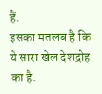हैं.
इसका मतलब है कि ये सारा खेल देशद्रोह का है.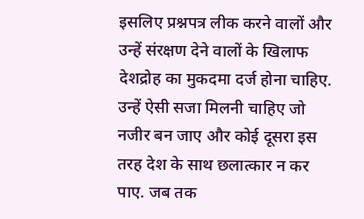इसलिए प्रश्नपत्र लीक करने वालों और उन्हें संरक्षण देने वालों के खिलाफ देशद्रोह का मुकदमा दर्ज होना चाहिए. उन्हें ऐसी सजा मिलनी चाहिए जो नजीर बन जाए और कोई दूसरा इस तरह देश के साथ छलात्कार न कर पाए. जब तक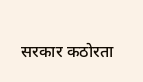सरकार कठोरता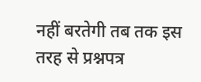नहीं बरतेगी तब तक इस तरह से प्रश्नपत्र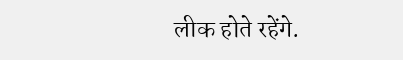लीक होते रहेंगे.